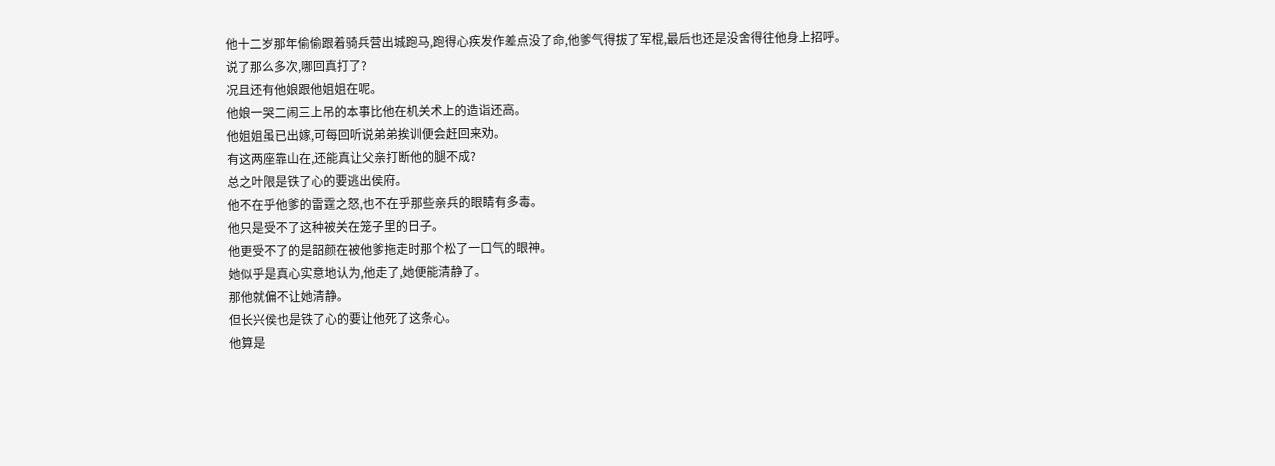他十二岁那年偷偷跟着骑兵营出城跑马,跑得心疾发作差点没了命,他爹气得拔了军棍,最后也还是没舍得往他身上招呼。
说了那么多次,哪回真打了?
况且还有他娘跟他姐姐在呢。
他娘一哭二闹三上吊的本事比他在机关术上的造诣还高。
他姐姐虽已出嫁,可每回听说弟弟挨训便会赶回来劝。
有这两座靠山在,还能真让父亲打断他的腿不成?
总之叶限是铁了心的要逃出侯府。
他不在乎他爹的雷霆之怒,也不在乎那些亲兵的眼睛有多毒。
他只是受不了这种被关在笼子里的日子。
他更受不了的是韶颜在被他爹拖走时那个松了一口气的眼神。
她似乎是真心实意地认为,他走了,她便能清静了。
那他就偏不让她清静。
但长兴侯也是铁了心的要让他死了这条心。
他算是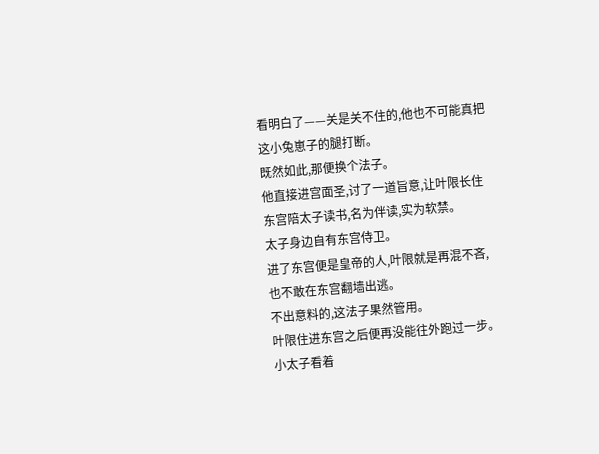看明白了——关是关不住的,他也不可能真把这小兔崽子的腿打断。
既然如此,那便换个法子。
他直接进宫面圣,讨了一道旨意,让叶限长住东宫陪太子读书,名为伴读,实为软禁。
太子身边自有东宫侍卫。
进了东宫便是皇帝的人,叶限就是再混不吝,也不敢在东宫翻墙出逃。
不出意料的,这法子果然管用。
叶限住进东宫之后便再没能往外跑过一步。
小太子看着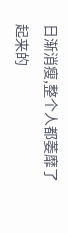日渐消瘦,整个人都萎靡了起来的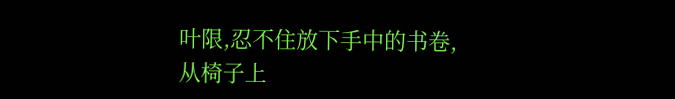叶限,忍不住放下手中的书卷,从椅子上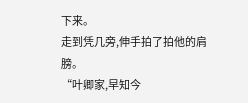下来。
走到凭几旁,伸手拍了拍他的肩膀。
“叶卿家,早知今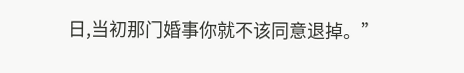日,当初那门婚事你就不该同意退掉。”